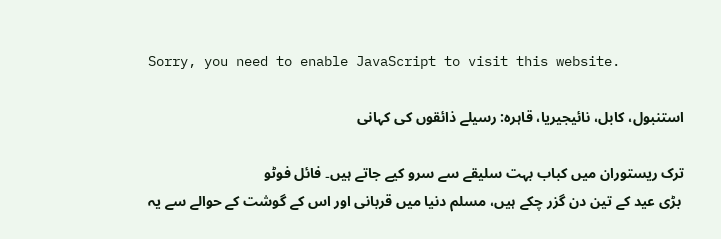Sorry, you need to enable JavaScript to visit this website.

استنبول، کابل، نائیجیریا، قاہرہ: رسیلے ذائقوں کی کہانی

ترک ریستوران میں کباب بہت سلیقے سے سرو کیے جاتے ہیں۔ فائل فوٹو
 بڑی عید کے تین دن گزر چکے ہیں، مسلم دنیا میں قربانی اور اس کے گوشت کے حوالے سے یہ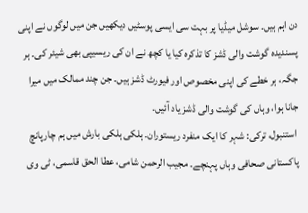دن اہم ہیں۔ سوشل میڈیا پر بہت سی ایسی پوسٹیں دیکھیں جن میں لوگوں نے اپنی پسندیدہ گوشت والی ڈشز کا تذکرہ کیا یا کچھ نے ان کی ریسیپی بھی شیئر کی۔ ہر جگہ، ہر خطے کی اپنی مخصوص اور فیورٹ ڈشز ہیں۔ جن چند ممالک میں میرا جانا ہوا، وہاں کی گوشت والی ڈشز یاد آئیں۔
 استنبول، ترکی: شہر کا ایک منفرد ریستوران۔ ہلکی ہلکی بارش میں ہم چارپانچ پاکستانی صحافی وہاں پہنچے۔ مجیب الرحمن شامی، عطا الحق قاسمی، ٹی وی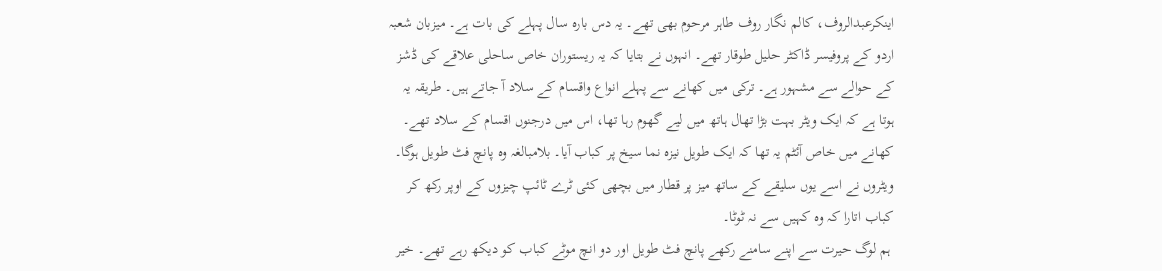اینکرعبدالروف، کالم نگار روف طاہر مرحوم بھی تھے۔ یہ دس بارہ سال پہلے کی بات ہے۔ میزبان شعبہ اردو کے پروفیسر ڈاکٹر حلیل طوقار تھے۔ انہوں نے بتایا کہ یہ ریستوران خاص ساحلی علاقے کی ڈشز کے حوالے سے مشہور ہے۔ ترکی میں کھانے سے پہلے انواع واقسام کے سلاد آ جاتے ہیں۔ طریقہ یہ ہوتا ہے کہ ایک ویٹر بہت بڑا تھال ہاتھ میں لیے گھوم رہا تھا، اس میں درجنوں اقسام کے سلاد تھے۔ کھانے میں خاص آئٹم یہ تھا کہ ایک طویل نیزہ نما سیخ پر کباب آیا۔ بلامبالغہ وہ پانچ فٹ طویل ہوگا۔ ویٹروں نے اسے یوں سلیقے کے ساتھ میز پر قطار میں بچھی کئی ٹرے ٹائپ چیزوں کے اوپر رکھ کر کباب اتارا کہ وہ کہیں سے نہ ٹوٹا۔
 ہم لوگ حیرت سے اپنے سامنے رکھے پانچ فٹ طویل اور دو انچ موٹے کباب کو دیکھ رہے تھے۔ خیر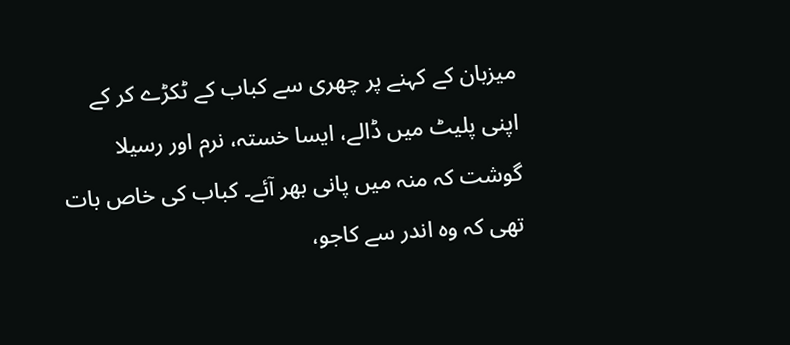میزبان کے کہنے پر چھری سے کباب کے ٹکڑے کر کے اپنی پلیٹ میں ڈالے، ایسا خستہ، نرم اور رسیلا گوشت کہ منہ میں پانی بھر آئے۔ کباب کی خاص بات تھی کہ وہ اندر سے کاجو،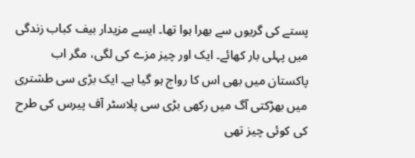پستے کی گریوں سے بھرا ہوا تھا۔ ایسے مزیدار بیف کباب زندگی میں پہلی بار کھائے۔ ایک اور چیز مزے کی لگی، مگر اب پاکستان میں بھی اس کا رواج ہو گیا ہے۔ ایک بڑی سی طشتری میں بھڑکتی آگ میں رکھی بڑی سی پلاسٹر آف پیرس کی طرح کی کوئی چیز تھی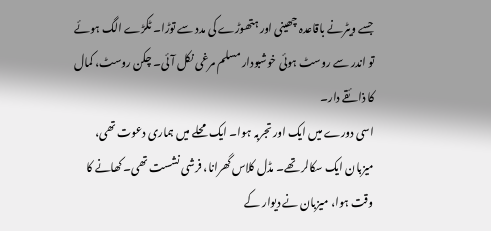جسے ویٹرنے باقاعدہ چھینی اور ہتھوڑے کی مدد سے توڑا۔ ٹکڑے الگ ہوئے تو اندر سے روسٹ ہوئی خوشبودار مسلم مرغی نکل آئی۔ چکن روسٹ، کمال کا ذائقے دار۔
اسی دورے میں ایک اور تجربہ ہوا۔ ایک محلے میں ہماری دعوت تھی، میزبان ایک سکالر تھے۔ مڈل کلاس گھرانا، فرشی نشست تھی۔ کھانے کا وقت ہوا، میزبان نے دیوار کے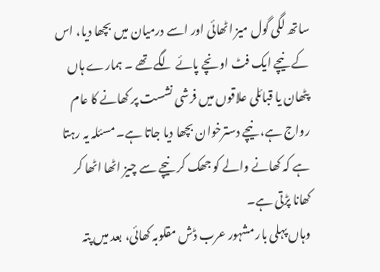ساتھ لگی گول میز اٹھائی اور اسے درمیان میں بچھا دیا، اس کے نیچے ایک فٹ اونچے پائے لگے تھے ۔ ہمارے ہاں پٹھان یا قبائلی علاقوں میں فرشی نشست پر کھانے کا عام رواج ہے، نیچے دسترخوان بچھا دیا جاتا ہے۔ مسئلہ یہ رہتا ہے کہ کھانے والے کو جھک کر نیچے سے چیز اٹھا اٹھا کر کھانا پڑتی ہے۔
وہاں پہلی بار مشہور عرب ڈش مقلوبہ کھائی، بعد میں پتہ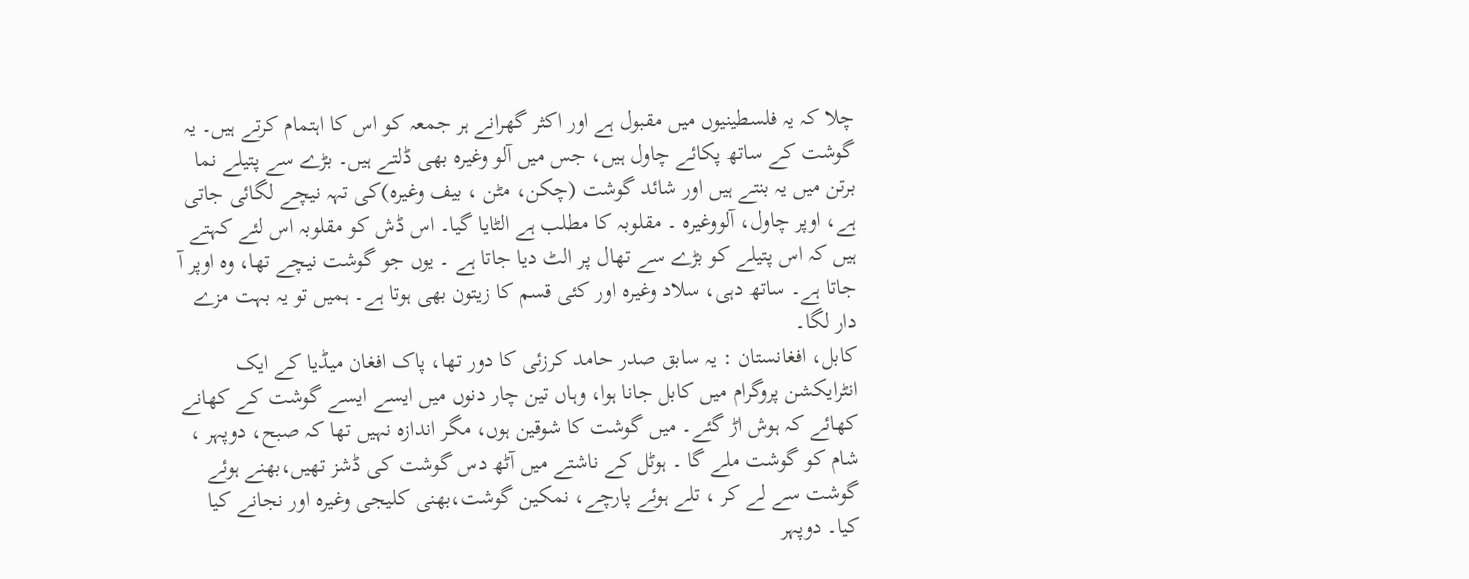چلا کہ یہ فلسطینیوں میں مقبول ہے اور اکثر گھرانے ہر جمعہ کو اس کا اہتمام کرتے ہیں۔ یہ گوشت کے ساتھ پکائے چاول ہیں، جس میں آلو وغیرہ بھی ڈلتے ہیں۔ بڑے سے پتیلے نما برتن میں یہ بنتے ہیں اور شائد گوشت (چکن، مٹن ، بیف وغیرہ)کی تہہ نیچے لگائی جاتی ہے، اوپر چاول، آلووغیرہ ۔ مقلوبہ کا مطلب ہے الٹایا گیا۔ اس ڈش کو مقلوبہ اس لئے کہتے ہیں کہ اس پتیلے کو بڑے سے تھال پر الٹ دیا جاتا ہے ۔ یوں جو گوشت نیچے تھا، وہ اوپر آ جاتا ہے۔ ساتھ دہی، سلاد وغیرہ اور کئی قسم کا زیتون بھی ہوتا ہے۔ ہمیں تو یہ بہت مزے دار لگا۔
کابل، افغانستان : یہ سابق صدر حامد کرزئی کا دور تھا، پاک افغان میڈیا کے ایک انٹرایکشن پروگرام میں کابل جانا ہوا، وہاں تین چار دنوں میں ایسے ایسے گوشت کے کھانے کھائے کہ ہوش اڑ گئے۔ میں گوشت کا شوقین ہوں، مگر اندازہ نہیں تھا کہ صبح، دوپہر ، شام کو گوشت ملے گا ۔ ہوٹل کے ناشتے میں آٹھ دس گوشت کی ڈشز تھیں،بھنے ہوئے گوشت سے لے کر ، تلے ہوئے پارچے، نمکین گوشت،بھنی کلیجی وغیرہ اور نجانے کیا کیا۔ دوپہر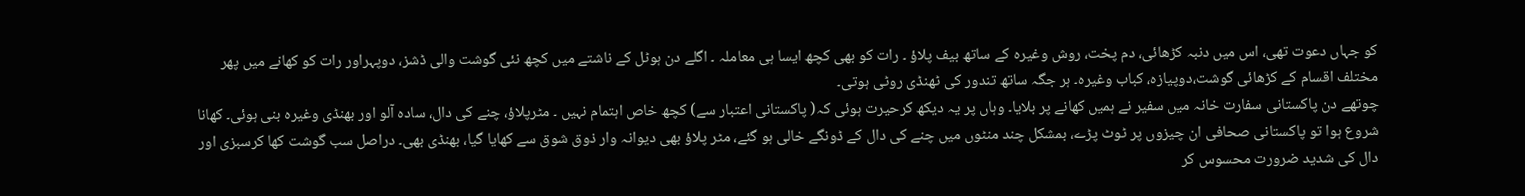کو جہاں دعوت تھی، اس میں دنبہ کڑھائی، دم پخت، روش وغیرہ کے ساتھ بیف پلاؤ ۔ رات کو بھی کچھ ایسا ہی معاملہ ۔ اگلے دن ہوٹل کے ناشتے میں کچھ نئی گوشت والی ڈشز، دوپہراور رات کو کھانے میں پھر مختلف اقسام کے کڑھائی گوشت،دوپیازہ، کباب وغیرہ۔ ہر جگہ ساتھ تندور کی ٹھنڈی روٹی ہوتی۔
چوتھے دن پاکستانی سفارت خانہ میں سفیر نے ہمیں کھانے پر بلایا۔ وہاں پر یہ دیکھ کرحیرت ہوئی کہ( پاکستانی اعتبار سے) کچھ خاص اہتمام نہیں ۔ مٹرپلاؤ، چنے کی دال، سادہ آلو اور بھنڈی وغیرہ بنی ہوئی۔ کھانا شروع ہوا تو پاکستانی صحافی ان چیزوں پر ٹوٹ پڑے، بمشکل چند منٹوں میں چنے کی دال کے ڈونگے خالی ہو گئے، مٹر پلاؤ بھی دیوانہ وار ذوق شوق سے کھایا گیا، بھنڈی بھی۔ دراصل سب گوشت کھا کرسبزی اور دال کی شدید ضرورت محسوس کر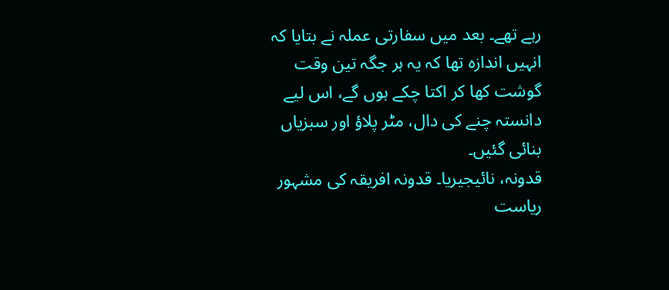رہے تھے۔ بعد میں سفارتی عملہ نے بتایا کہ انہیں اندازہ تھا کہ یہ ہر جگہ تین وقت گوشت کھا کر اکتا چکے ہوں گے، اس لیے دانستہ چنے کی دال، مٹر پلاؤ اور سبزیاں بنائی گئیں۔
قدونہ، نائیجیریا۔ قدونہ افریقہ کی مشہور ریاست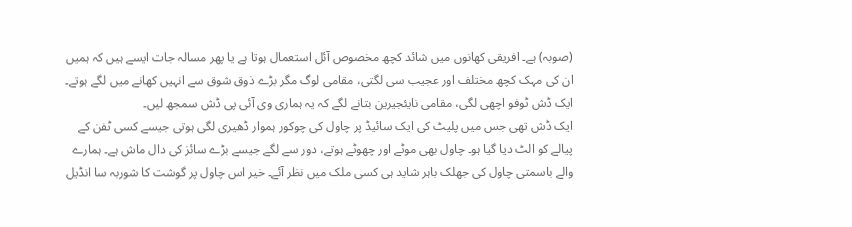(صوبہ) ہے۔ افریقی کھانوں میں شائد کچھ مخصوص آئل استعمال ہوتا ہے یا پھر مسالہ جات ایسے ہیں کہ ہمیں ان کی مہک کچھ مختلف اور عجیب سی لگتی، مقامی لوگ مگر بڑے ذوق شوق سے انہیں کھانے میں لگے ہوتے۔ ایک ڈش ٹوفو اچھی لگی، مقامی نایئجیرین بتانے لگے کہ یہ ہماری وی آئی پی ڈش سمجھ لیں۔
ایک ڈش تھی جس میں پلیٹ کی ایک سائیڈ پر چاول کی چوکور ہموار ڈھیری لگی ہوتی جیسے کسی ٹفن کے پیالے کو الٹ دیا گیا ہو۔ چاول بھی موٹے اور چھوٹے ہوتے، دور سے لگے جیسے بڑے سائز کی دال ماش ہے۔ ہمارے والے باسمتی چاول کی جھلک باہر شاید ہی کسی ملک میں نظر آئے۔ خیر اس چاول پر گوشت کا شوربہ سا انڈیل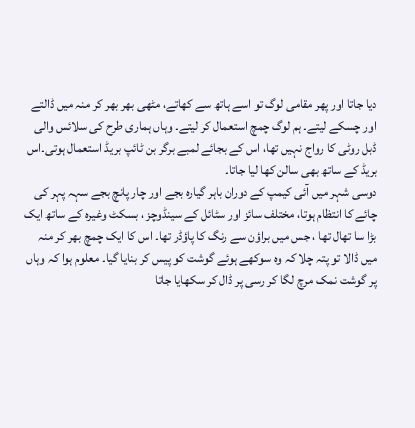دیا جاتا اور پھر مقامی لوگ تو اسے ہاتھ سے کھاتے، مٹھی بھر بھر کر منہ میں ڈالتے اور چسکے لیتے۔ ہم لوگ چمچ استعمال کر لیتے۔ وہاں ہماری طرح کی سلائس والی ڈبل روٹی کا رواج نہیں تھا، اس کے بجائے لمبے برگر بن ٹائپ بریڈ استعمال ہوتی۔اس بریڈ کے ساتھ بھی سالن کھا لیا جاتا۔
دوسی شہر میں آئی کیمپ کے دوران باہر گیارہ بجے اور چار پانچ بجے سہہ پہر کی چائے کا انتظام ہوتا، مختلف سائز اور سٹائل کے سینڈوچز ، بسکٹ وغیرہ کے ساتھ ایک بڑا سا تھال تھا ، جس میں براؤن سے رنگ کا پاؤڈر تھا۔ اس کا ایک چمچ بھر کر منہ میں ڈالا تو پتہ چلا کہ وہ سوکھے ہوئے گوشت کو پیس کر بنایا گیا۔ معلوم ہوا کہ وہاں پر گوشت نمک مرچ لگا کر رسی پر ڈال کر سکھایا جاتا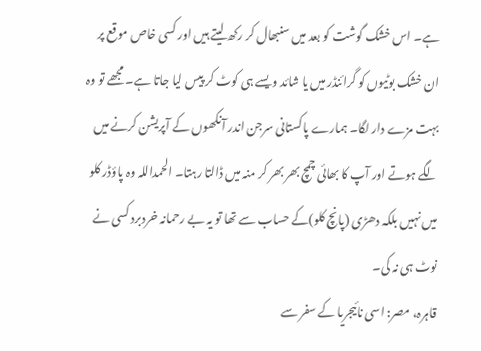ہے۔ اس خشک گوشت کو بعد میں سنبھال کر رکھ لیتے ہیں اور کسی خاص موقع پر ان خشک بوٹیوں کو گرائنڈر میں یا شائد ویسے ہی کوٹ کر پیس لیا جاتا ہے۔ مجھے تو وہ بہت مزے دار لگا۔ ہمارے پاکستانی سرجن اندر آنکھوں کے آپریشن کرنے میں لگے ہوتے اور آپ کا بھائی چمچ بھر بھر کر منہ میں ڈالتا رہتا۔ الحمداللہ وہ پاؤڈر کلو میں نہیں بلکہ دھڑی (پانچ کلو)کے حساب سے تھا تو یہ بے رحمانہ خردبرد کسی نے نوٹ ہی نہ کی۔
قاہرہ، مصر: اسی نائیجریا کے سفر سے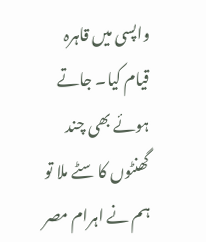واپسی میں قاہرہ قیام کیا۔ جاتے ہوئے بھی چند گھنٹوں کا سٹے ملا تو ہم نے اہرام مصر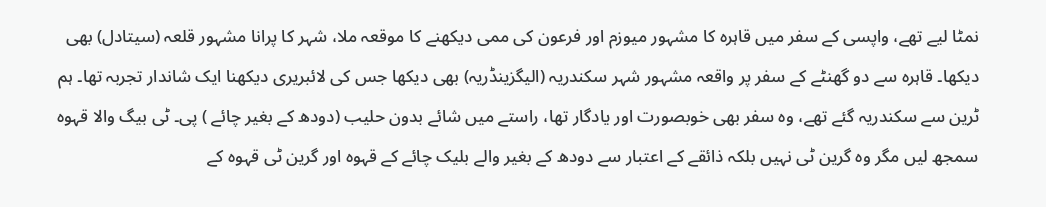نمٹا لیے تھے، واپسی کے سفر میں قاہرہ کا مشہور میوزم اور فرعون کی ممی دیکھنے کا موقعہ ملا، شہر کا پرانا مشہور قلعہ (سیتادل) بھی دیکھا۔ قاہرہ سے دو گھنٹے کے سفر پر واقعہ مشہور شہر سکندریہ (الیگزینڈریہ) بھی دیکھا جس کی لائبریری دیکھنا ایک شاندار تجربہ تھا۔ ہم ٹرین سے سکندریہ گئے تھے، وہ سفر بھی خوبصورت اور یادگار تھا، راستے میں شائے بدون حلیب (دودھ کے بغیر چائے ) پی۔ ٹی بیگ والا قہوہ سمجھ لیں مگر وہ گرین ٹی نہیں بلکہ ذائقے کے اعتبار سے دودھ کے بغیر والے بلیک چائے کے قہوہ اور گرین ٹی قہوہ کے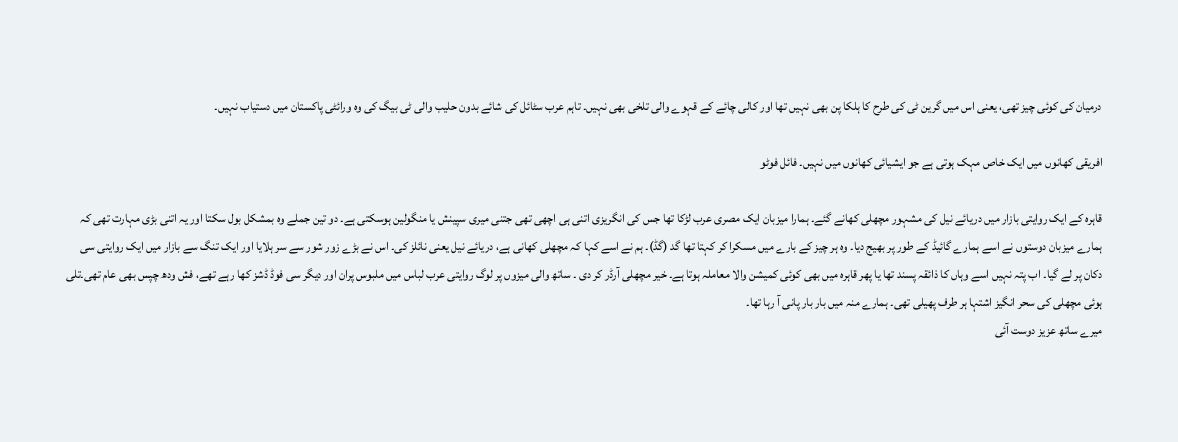درمیان کی کوئی چیز تھی، یعنی اس میں گرین ٹی کی طرح کا ہلکا پن بھی نہیں تھا اور کالی چائے کے قہوے والی تلخی بھی نہیں۔ تاہم عرب سٹائل کی شائے بدون حلیب والی ٹی بیگ کی وہ ورائٹی پاکستان میں دستیاب نہیں۔

افریقی کھانوں میں ایک خاص مہک ہوتی ہے جو ایشیائی کھانوں میں نہیں۔ فائل فوٹو

قاہرہ کے ایک روایتی بازار میں دریائے نیل کی مشہور مچھلی کھانے گئے۔ ہمارا میزبان ایک مصری عرب لڑکا تھا جس کی انگریزی اتنی ہی اچھی تھی جتنی میری سپینش یا منگولین ہوسکتی ہے۔ دو تین جملے وہ بمشکل بول سکتا اور یہ اتنی بڑی مہارت تھی کہ ہمارے میزبان دوستوں نے اسے ہمارے گائیڈ کے طور پر بھیج دیا۔ وہ ہر چیز کے بارے میں مسکرا کر کہتا تھا گد (گڈ)۔ ہم نے اسے کہا کہ مچھلی کھانی ہے، دریائے نیل یعنی نائلز کی۔ اس نے بڑے زور شور سے سر ہلایا اور ایک تنگ سے بازار میں ایک روایتی سی دکان پر لے گیا۔ اب پتہ نہیں اسے وہاں کا ذائقہ پسند تھا یا پھر قاہرہ میں بھی کوئی کمیشن والا معاملہ ہوتا ہے۔ خیر مچھلی آرڈر کر دی ۔ ساتھ والی میزوں پر لوگ روایتی عرب لباس میں ملبوس پران اور دیگر سی فوڈ ڈشز کھا رہے تھے، فش ودھ چپس بھی عام تھی۔تلی ہوئی مچھلی کی سحر انگیز اشتہا ہر طرف پھیلی تھی۔ ہمارے منہ میں بار بار پانی آ رہا تھا۔
میرے ساتھ عزیز دوست آئی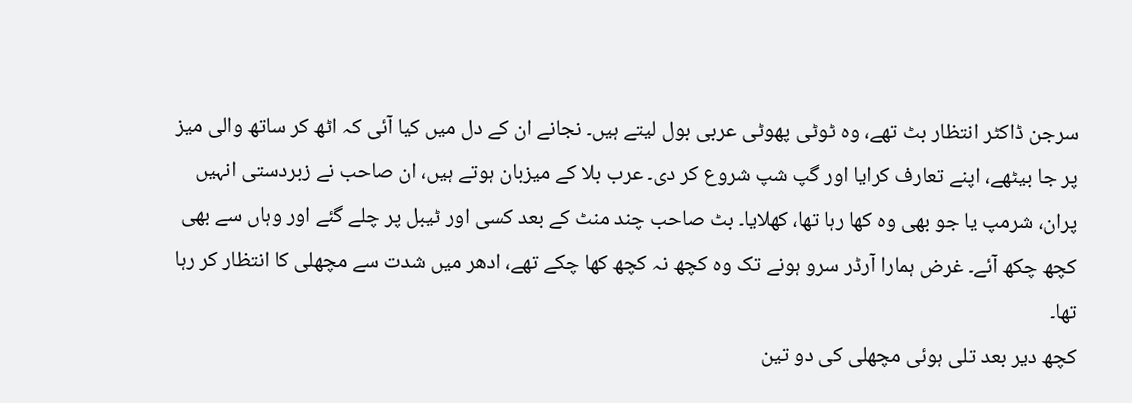سرجن ڈاکٹر انتظار بٹ تھے، وہ ٹوٹی پھوٹی عربی بول لیتے ہیں۔ نجانے ان کے دل میں کیا آئی کہ اٹھ کر ساتھ والی میز پر جا بیٹھے، اپنے تعارف کرایا اور گپ شپ شروع کر دی۔ عرب بلا کے میزبان ہوتے ہیں، ان صاحب نے زبردستی انہیں پران، شرمپ یا جو بھی وہ کھا رہا تھا، کھلایا۔ بٹ صاحب چند منٹ کے بعد کسی اور ٹیبل پر چلے گئے اور وہاں سے بھی کچھ چکھ آئے۔ غرض ہمارا آرڈر سرو ہونے تک وہ کچھ نہ کچھ کھا چکے تھے، ادھر میں شدت سے مچھلی کا انتظار کر رہا تھا۔
کچھ دیر بعد تلی ہوئی مچھلی کی دو تین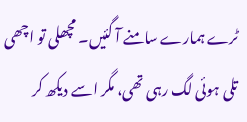ٹرے ہمارے سامنے آ گئیں۔ مچھلی تو اچھی تلی ہوئی لگ رہی تھی، مگر اسے دیکھ کر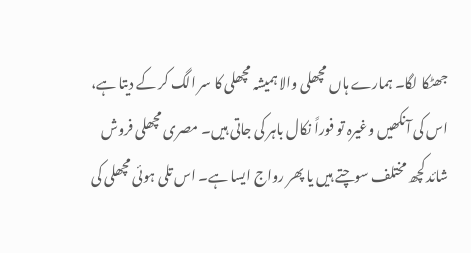جھٹکا لگا۔ ہمارے ہاں مچھلی والا ہمیشہ مچھلی کا سر الگ کر کے دیتا ہے، اس کی آنکھیں وغیرہ تو فوراً نکال باہر کی جاتی ہیں۔ مصری مچھلی فروش شائد کچھ مختلف سوچتے ہیں یا پھر رواج ایسا ہے۔ اس تلی ہوئی مچھلی کی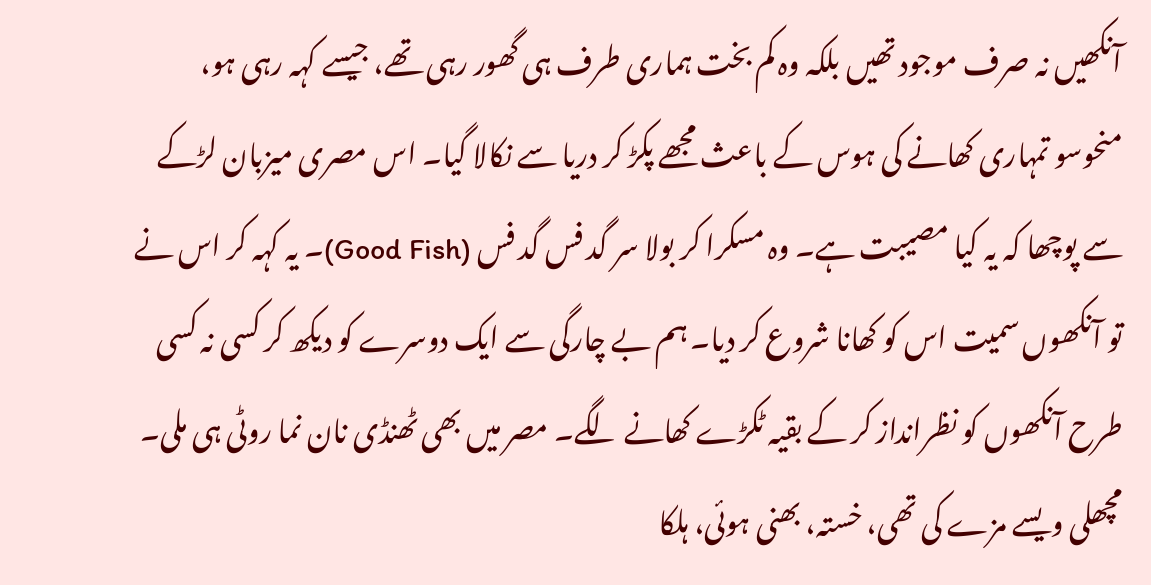آنکھیں نہ صرف موجود تھیں بلکہ وہ کم بخت ہماری طرف ہی گھور رہی تھے، جیسے کہہ رہی ہو، منحوسو تمہاری کھانے کی ہوس کے باعث مجھے پکڑ کر دریا سے نکالا گیا۔ اس مصری میزبان لڑکے سے پوچھا کہ یہ کیا مصیبت ہے۔ وہ مسکرا کر بولا سر گد فس گد فس (Good Fish)۔ یہ کہہ کر اس نے تو آنکھوں سمیت اس کو کھانا شروع کر دیا۔ ہم بے چارگی سے ایک دوسرے کو دیکھ کر کسی نہ کسی طرح آنکھوں کو نظرانداز کر کے بقیہ ٹکڑے کھانے لگے۔ مصر میں بھی ٹھنڈی نان نما روٹی ہی ملی۔ مچھلی ویسے مزے کی تھی، خستہ، بھنی ہوئی، ہلکا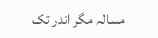مسالہ مگر اندر تک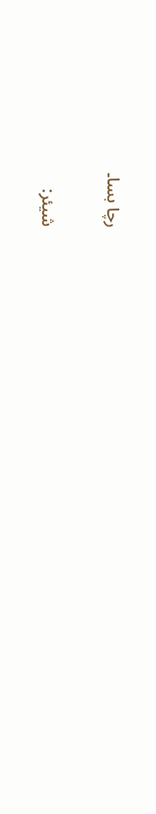رچا بسا۔

شیئر: